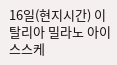16일(현지시간) 이탈리아 밀라노 아이스스케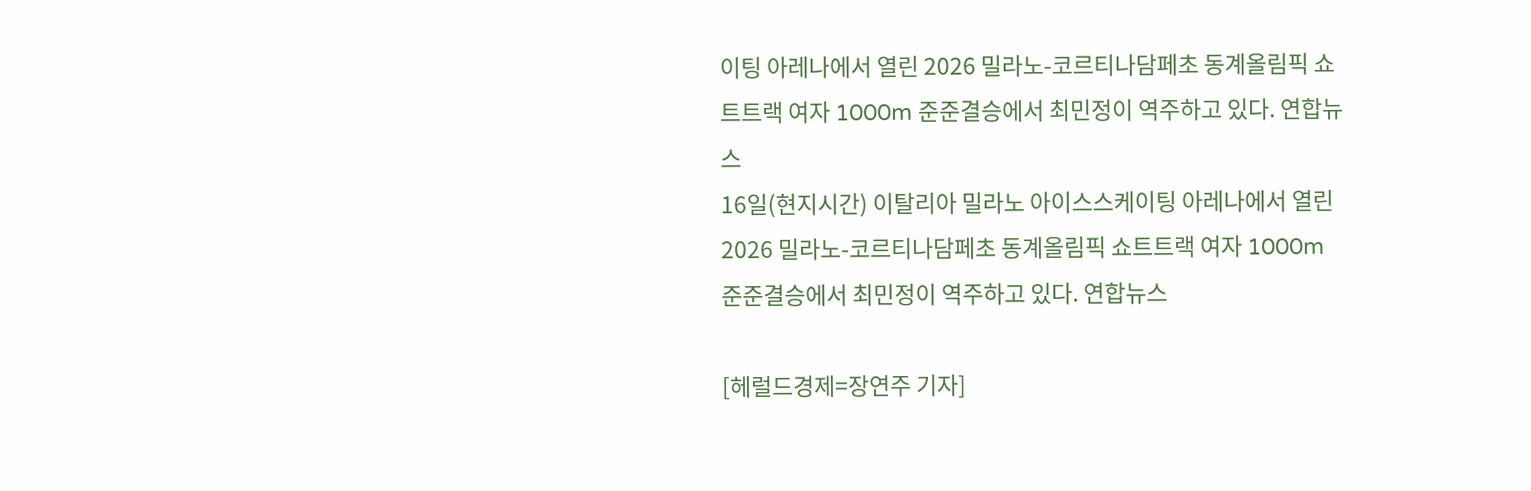이팅 아레나에서 열린 2026 밀라노-코르티나담페초 동계올림픽 쇼트트랙 여자 1000m 준준결승에서 최민정이 역주하고 있다. 연합뉴스
16일(현지시간) 이탈리아 밀라노 아이스스케이팅 아레나에서 열린 2026 밀라노-코르티나담페초 동계올림픽 쇼트트랙 여자 1000m 준준결승에서 최민정이 역주하고 있다. 연합뉴스

[헤럴드경제=장연주 기자]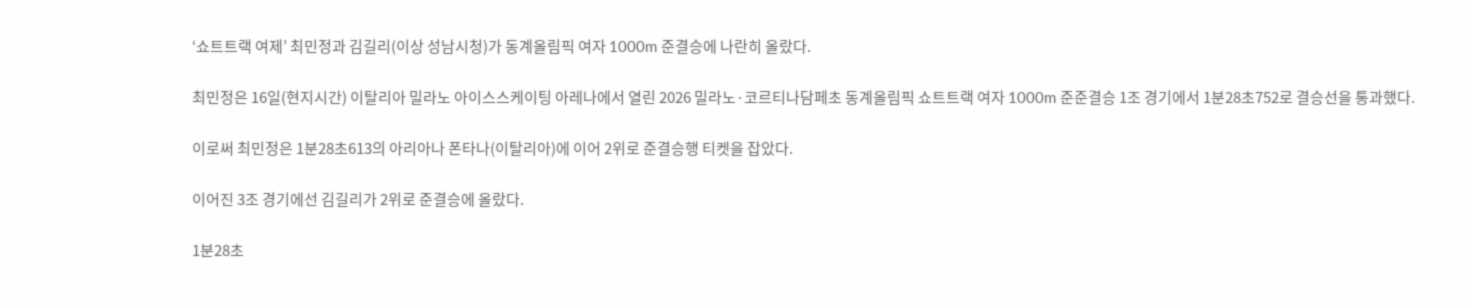‘쇼트트랙 여제’ 최민정과 김길리(이상 성남시청)가 동계올림픽 여자 1000m 준결승에 나란히 올랐다.

최민정은 16일(현지시간) 이탈리아 밀라노 아이스스케이팅 아레나에서 열린 2026 밀라노·코르티나담페초 동계올림픽 쇼트트랙 여자 1000m 준준결승 1조 경기에서 1분28초752로 결승선을 통과했다.

이로써 최민정은 1분28초613의 아리아나 폰타나(이탈리아)에 이어 2위로 준결승행 티켓을 잡았다.

이어진 3조 경기에선 김길리가 2위로 준결승에 올랐다.

1분28초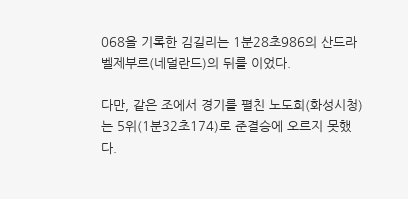068을 기록한 김길리는 1분28초986의 산드라 벨제부르(네덜란드)의 뒤를 이었다.

다만, 같은 조에서 경기를 펼친 노도희(화성시청)는 5위(1분32초174)로 준결승에 오르지 못했다.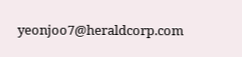yeonjoo7@heraldcorp.com